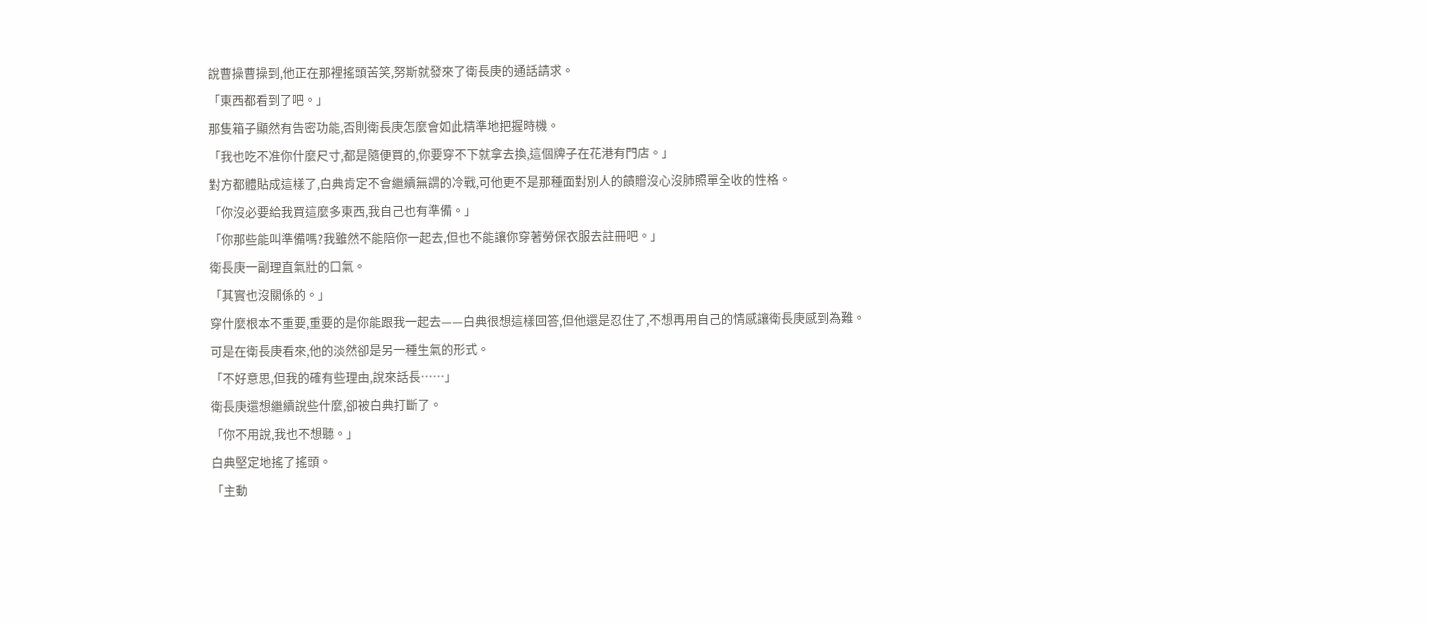說曹操曹操到,他正在那裡搖頭苦笑,努斯就發來了衛長庚的通話請求。
「東西都看到了吧。」
那隻箱子顯然有告密功能,否則衛長庚怎麼會如此精準地把握時機。
「我也吃不准你什麼尺寸,都是隨便買的,你要穿不下就拿去換,這個牌子在花港有門店。」
對方都體貼成這樣了,白典肯定不會繼續無謂的冷戰,可他更不是那種面對別人的饋贈沒心沒肺照單全收的性格。
「你沒必要給我買這麼多東西,我自己也有準備。」
「你那些能叫準備嗎?我雖然不能陪你一起去,但也不能讓你穿著勞保衣服去註冊吧。」
衛長庚一副理直氣壯的口氣。
「其實也沒關係的。」
穿什麼根本不重要,重要的是你能跟我一起去——白典很想這樣回答,但他還是忍住了,不想再用自己的情感讓衛長庚感到為難。
可是在衛長庚看來,他的淡然卻是另一種生氣的形式。
「不好意思,但我的確有些理由,說來話長……」
衛長庚還想繼續說些什麼,卻被白典打斷了。
「你不用說,我也不想聽。」
白典堅定地搖了搖頭。
「主動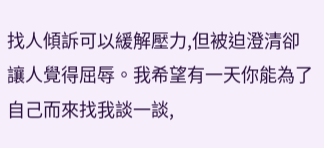找人傾訴可以緩解壓力,但被迫澄清卻讓人覺得屈辱。我希望有一天你能為了自己而來找我談一談,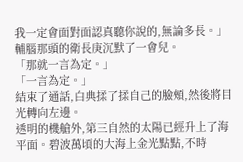我一定會面對面認真聽你說的,無論多長。」
輔腦那頭的衛長庚沉默了一會兒。
「那就一言為定。」
「一言為定。」
結束了通話,白典揉了揉自己的臉頰,然後將目光轉向左邊。
透明的機艙外,第三自然的太陽已經升上了海平面。碧波萬頃的大海上金光點點,不時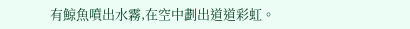有鯨魚噴出水霧,在空中劃出道道彩虹。